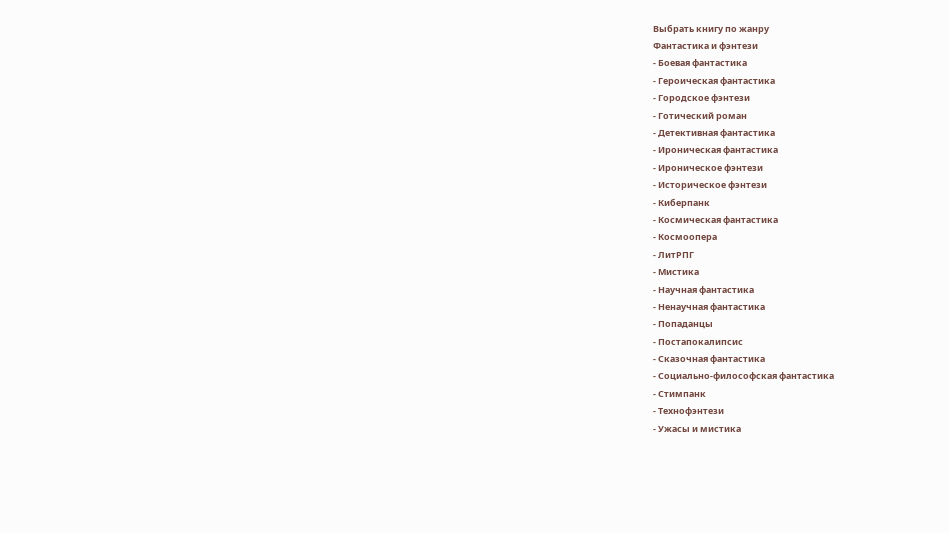Выбрать книгу по жанру
Фантастика и фэнтези
- Боевая фантастика
- Героическая фантастика
- Городское фэнтези
- Готический роман
- Детективная фантастика
- Ироническая фантастика
- Ироническое фэнтези
- Историческое фэнтези
- Киберпанк
- Космическая фантастика
- Космоопера
- ЛитРПГ
- Мистика
- Научная фантастика
- Ненаучная фантастика
- Попаданцы
- Постапокалипсис
- Сказочная фантастика
- Социально-философская фантастика
- Стимпанк
- Технофэнтези
- Ужасы и мистика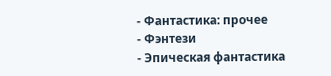- Фантастика: прочее
- Фэнтези
- Эпическая фантастика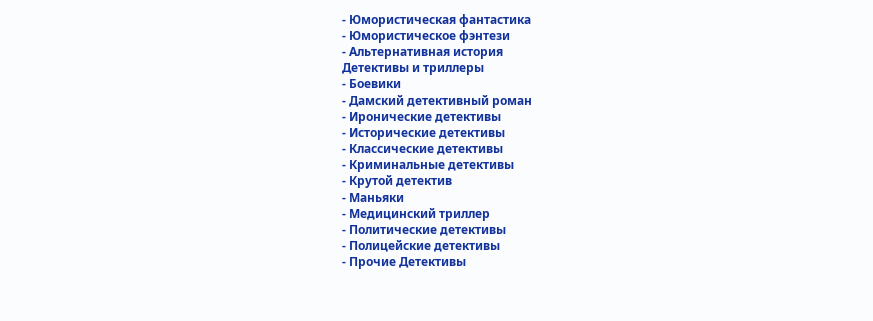- Юмористическая фантастика
- Юмористическое фэнтези
- Альтернативная история
Детективы и триллеры
- Боевики
- Дамский детективный роман
- Иронические детективы
- Исторические детективы
- Классические детективы
- Криминальные детективы
- Крутой детектив
- Маньяки
- Медицинский триллер
- Политические детективы
- Полицейские детективы
- Прочие Детективы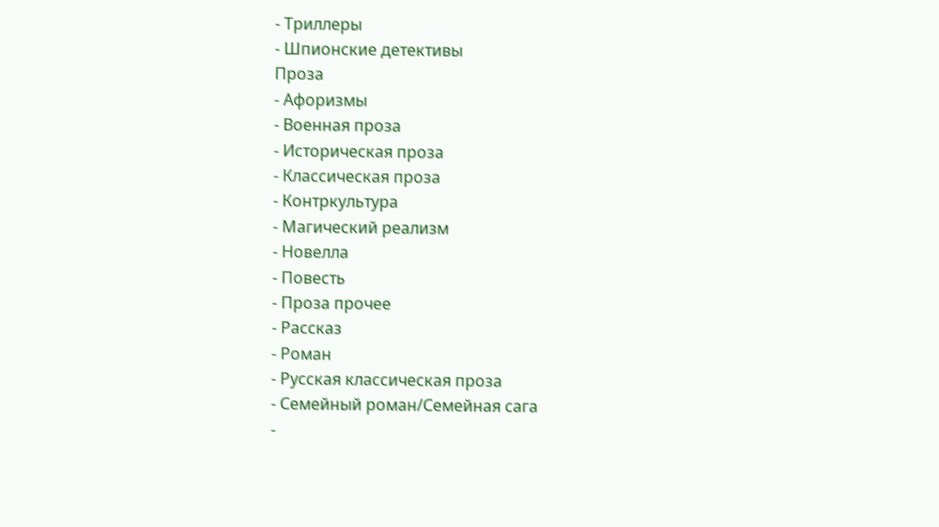- Триллеры
- Шпионские детективы
Проза
- Афоризмы
- Военная проза
- Историческая проза
- Классическая проза
- Контркультура
- Магический реализм
- Новелла
- Повесть
- Проза прочее
- Рассказ
- Роман
- Русская классическая проза
- Семейный роман/Семейная сага
-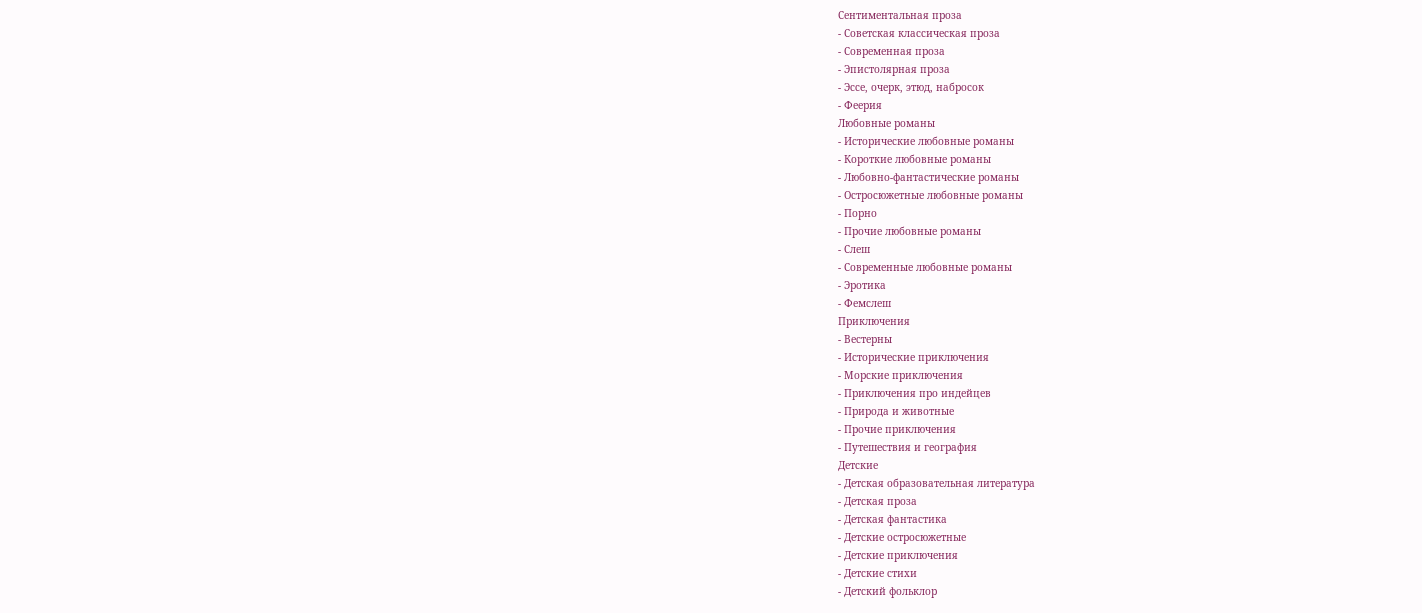Сентиментальная проза
- Советская классическая проза
- Современная проза
- Эпистолярная проза
- Эссе, очерк, этюд, набросок
- Феерия
Любовные романы
- Исторические любовные романы
- Короткие любовные романы
- Любовно-фантастические романы
- Остросюжетные любовные романы
- Порно
- Прочие любовные романы
- Слеш
- Современные любовные романы
- Эротика
- Фемслеш
Приключения
- Вестерны
- Исторические приключения
- Морские приключения
- Приключения про индейцев
- Природа и животные
- Прочие приключения
- Путешествия и география
Детские
- Детская образовательная литература
- Детская проза
- Детская фантастика
- Детские остросюжетные
- Детские приключения
- Детские стихи
- Детский фольклор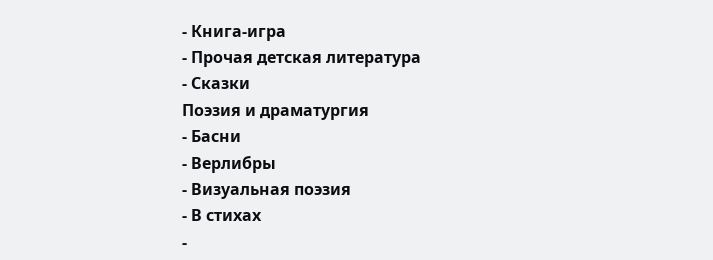- Книга-игра
- Прочая детская литература
- Сказки
Поэзия и драматургия
- Басни
- Верлибры
- Визуальная поэзия
- В стихах
-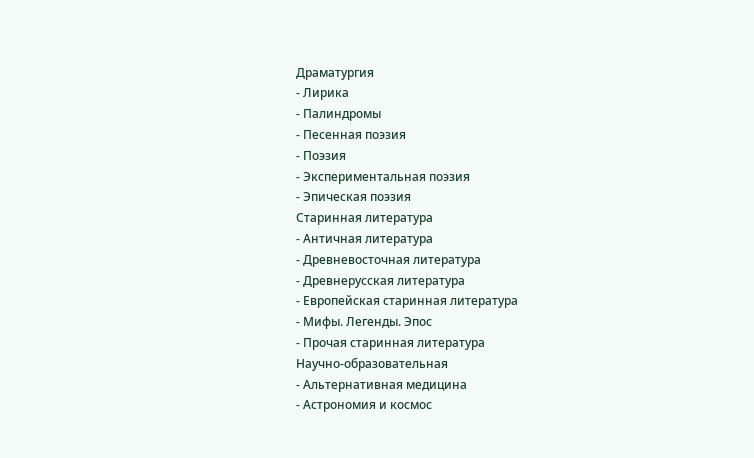Драматургия
- Лирика
- Палиндромы
- Песенная поэзия
- Поэзия
- Экспериментальная поэзия
- Эпическая поэзия
Старинная литература
- Античная литература
- Древневосточная литература
- Древнерусская литература
- Европейская старинная литература
- Мифы. Легенды. Эпос
- Прочая старинная литература
Научно-образовательная
- Альтернативная медицина
- Астрономия и космос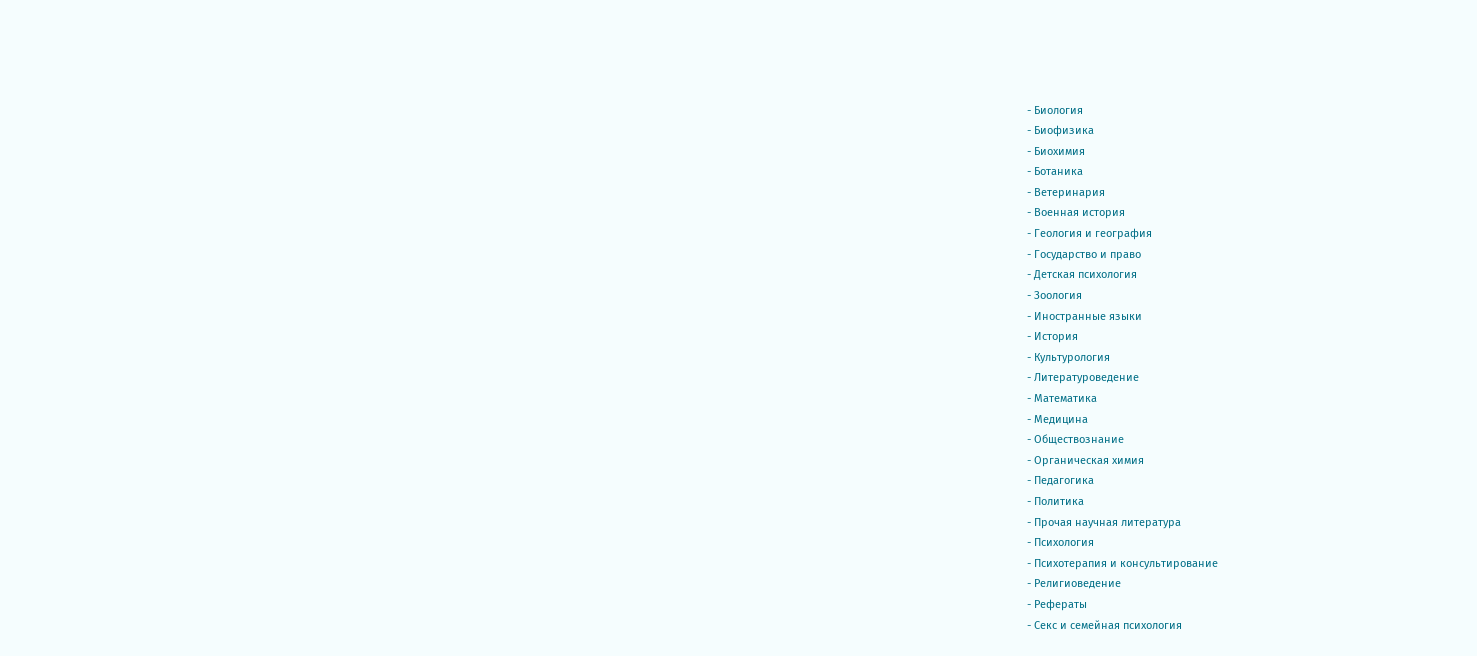- Биология
- Биофизика
- Биохимия
- Ботаника
- Ветеринария
- Военная история
- Геология и география
- Государство и право
- Детская психология
- Зоология
- Иностранные языки
- История
- Культурология
- Литературоведение
- Математика
- Медицина
- Обществознание
- Органическая химия
- Педагогика
- Политика
- Прочая научная литература
- Психология
- Психотерапия и консультирование
- Религиоведение
- Рефераты
- Секс и семейная психология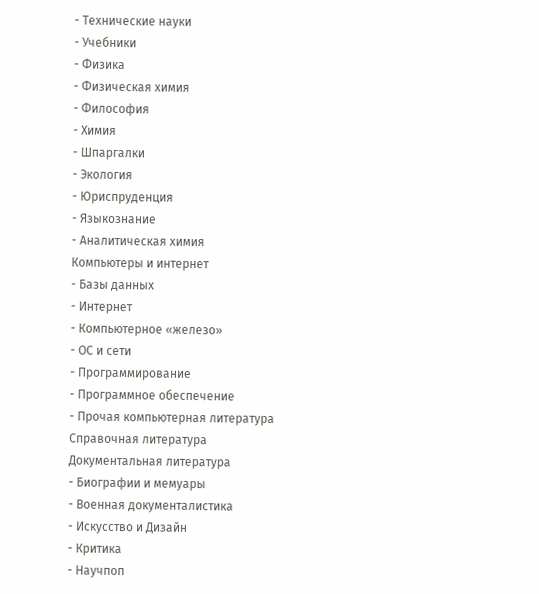- Технические науки
- Учебники
- Физика
- Физическая химия
- Философия
- Химия
- Шпаргалки
- Экология
- Юриспруденция
- Языкознание
- Аналитическая химия
Компьютеры и интернет
- Базы данных
- Интернет
- Компьютерное «железо»
- ОС и сети
- Программирование
- Программное обеспечение
- Прочая компьютерная литература
Справочная литература
Документальная литература
- Биографии и мемуары
- Военная документалистика
- Искусство и Дизайн
- Критика
- Научпоп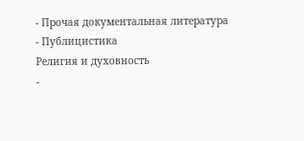- Прочая документальная литература
- Публицистика
Религия и духовность
-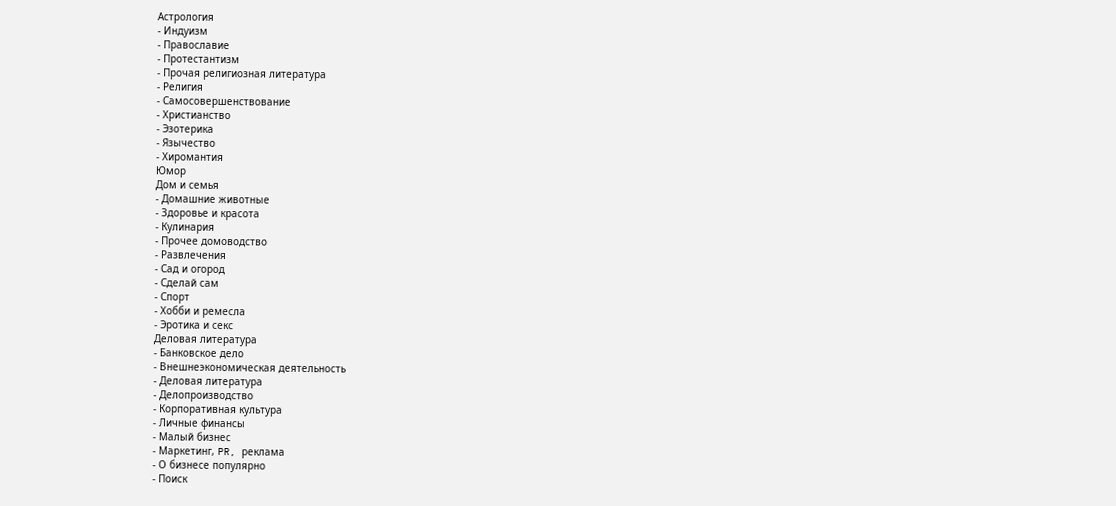Астрология
- Индуизм
- Православие
- Протестантизм
- Прочая религиозная литература
- Религия
- Самосовершенствование
- Христианство
- Эзотерика
- Язычество
- Хиромантия
Юмор
Дом и семья
- Домашние животные
- Здоровье и красота
- Кулинария
- Прочее домоводство
- Развлечения
- Сад и огород
- Сделай сам
- Спорт
- Хобби и ремесла
- Эротика и секс
Деловая литература
- Банковское дело
- Внешнеэкономическая деятельность
- Деловая литература
- Делопроизводство
- Корпоративная культура
- Личные финансы
- Малый бизнес
- Маркетинг, PR, реклама
- О бизнесе популярно
- Поиск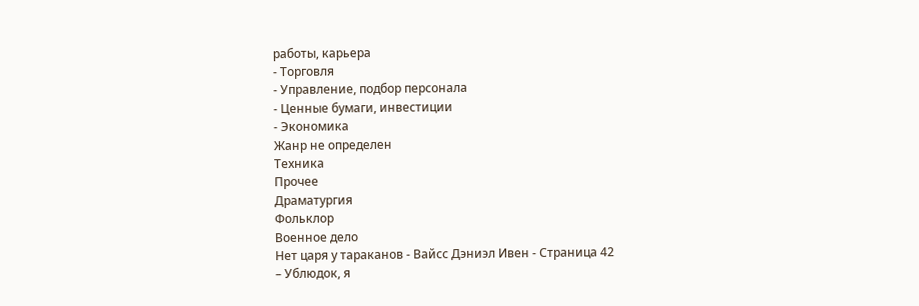работы, карьера
- Торговля
- Управление, подбор персонала
- Ценные бумаги, инвестиции
- Экономика
Жанр не определен
Техника
Прочее
Драматургия
Фольклор
Военное дело
Нет царя у тараканов - Вайсс Дэниэл Ивен - Страница 42
– Ублюдок, я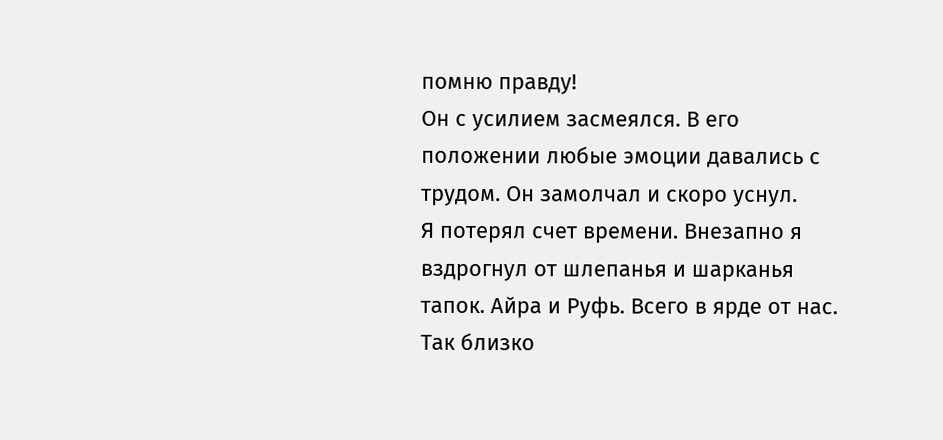помню правду!
Он с усилием засмеялся. В его положении любые эмоции давались с трудом. Он замолчал и скоро уснул.
Я потерял счет времени. Внезапно я вздрогнул от шлепанья и шарканья тапок. Айра и Руфь. Всего в ярде от нас. Так близко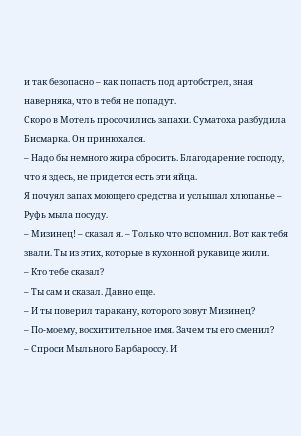и так безопасно – как попасть под артобстрел, зная наверняка, что в тебя не попадут.
Скоро в Мотель просочились запахи. Суматоха разбудила Бисмарка. Он принюхался.
– Надо бы немного жира сбросить. Благодарение господу, что я здесь, не придется есть эти яйца.
Я почуял запах моющего средства и услышал хлюпанье – Руфь мыла посуду.
– Мизинец! – сказал я. – Только что вспомнил. Вот как тебя звали. Ты из этих, которые в кухонной рукавице жили.
– Кто тебе сказал?
– Ты сам и сказал. Давно еще.
– И ты поверил таракану, которого зовут Мизинец?
– По-моему, восхитительное имя. Зачем ты его сменил?
– Спроси Мыльного Барбароссу. И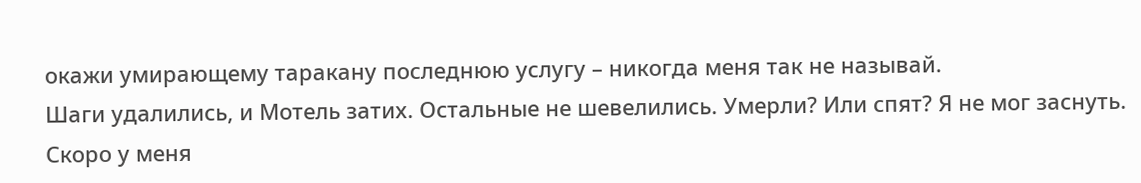окажи умирающему таракану последнюю услугу – никогда меня так не называй.
Шаги удалились, и Мотель затих. Остальные не шевелились. Умерли? Или спят? Я не мог заснуть. Скоро у меня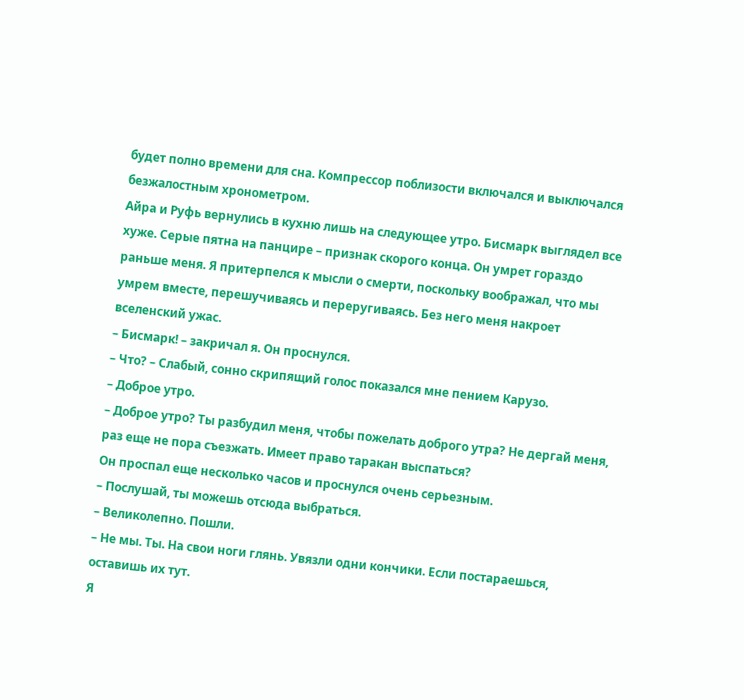будет полно времени для сна. Компрессор поблизости включался и выключался безжалостным хронометром.
Айра и Руфь вернулись в кухню лишь на следующее утро. Бисмарк выглядел все хуже. Серые пятна на панцире – признак скорого конца. Он умрет гораздо раньше меня. Я притерпелся к мысли о смерти, поскольку воображал, что мы умрем вместе, перешучиваясь и переругиваясь. Без него меня накроет вселенский ужас.
– Бисмарк! – закричал я. Он проснулся.
– Что? – Слабый, сонно скрипящий голос показался мне пением Карузо.
– Доброе утро.
– Доброе утро? Ты разбудил меня, чтобы пожелать доброго утра? Не дергай меня, раз еще не пора съезжать. Имеет право таракан выспаться?
Он проспал еще несколько часов и проснулся очень серьезным.
– Послушай, ты можешь отсюда выбраться.
– Великолепно. Пошли.
– Не мы. Ты. На свои ноги глянь. Увязли одни кончики. Если постараешься, оставишь их тут.
Я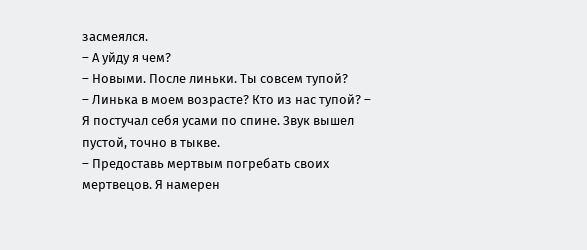засмеялся.
– А уйду я чем?
– Новыми. После линьки. Ты совсем тупой?
– Линька в моем возрасте? Кто из нас тупой? – Я постучал себя усами по спине. Звук вышел пустой, точно в тыкве.
– Предоставь мертвым погребать своих мертвецов. Я намерен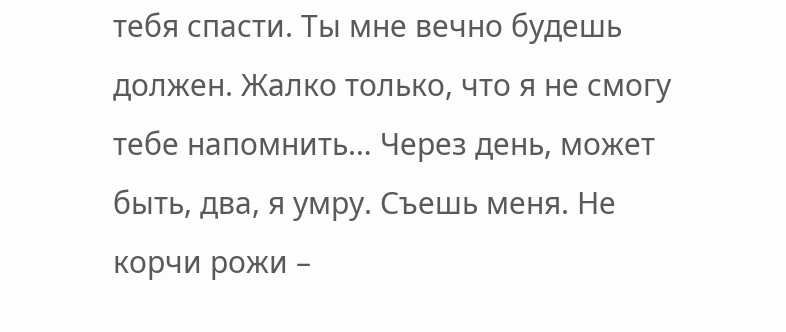тебя спасти. Ты мне вечно будешь должен. Жалко только, что я не смогу тебе напомнить… Через день, может быть, два, я умру. Съешь меня. Не корчи рожи –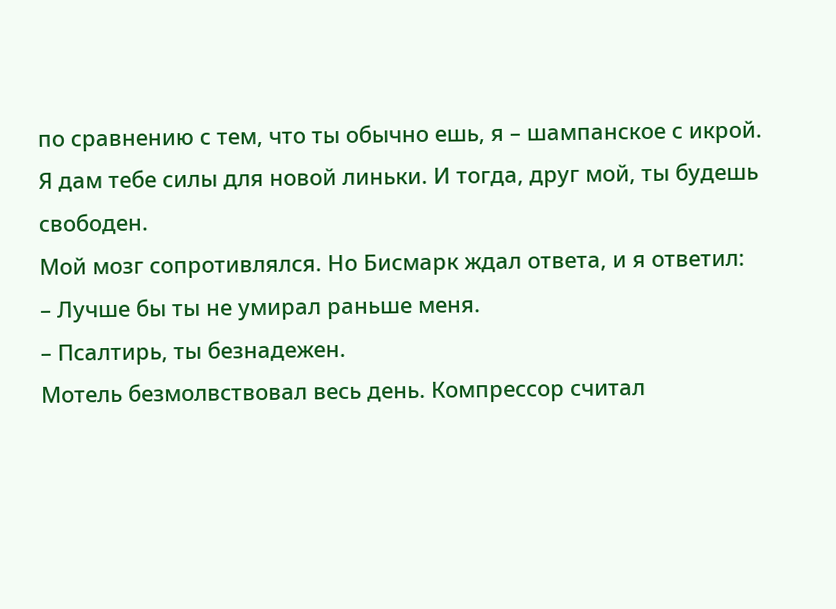по сравнению с тем, что ты обычно ешь, я – шампанское с икрой.
Я дам тебе силы для новой линьки. И тогда, друг мой, ты будешь свободен.
Мой мозг сопротивлялся. Но Бисмарк ждал ответа, и я ответил:
– Лучше бы ты не умирал раньше меня.
– Псалтирь, ты безнадежен.
Мотель безмолвствовал весь день. Компрессор считал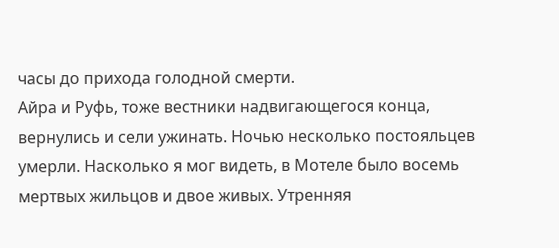часы до прихода голодной смерти.
Айра и Руфь, тоже вестники надвигающегося конца, вернулись и сели ужинать. Ночью несколько постояльцев умерли. Насколько я мог видеть, в Мотеле было восемь мертвых жильцов и двое живых. Утренняя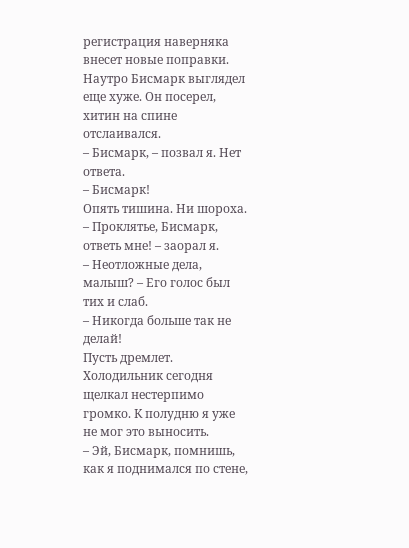регистрация наверняка внесет новые поправки.
Наутро Бисмарк выглядел еще хуже. Он посерел, хитин на спине отслаивался.
– Бисмарк, – позвал я. Нет ответа.
– Бисмарк!
Опять тишина. Ни шороха.
– Проклятье, Бисмарк, ответь мне! – заорал я.
– Неотложные дела, малыш? – Его голос был тих и слаб.
– Никогда больше так не делай!
Пусть дремлет. Холодильник сегодня щелкал нестерпимо громко. К полудню я уже не мог это выносить.
– Эй, Бисмарк, помнишь, как я поднимался по стене,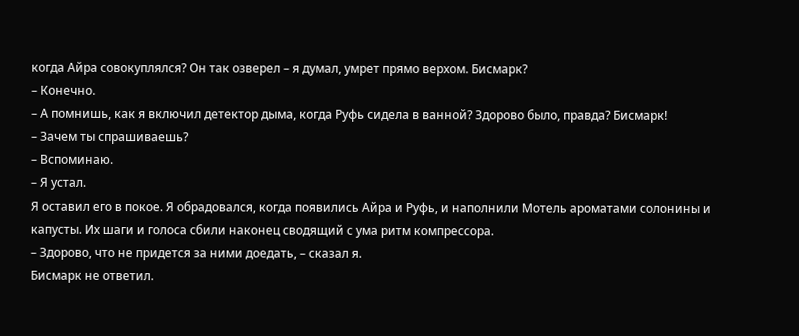когда Айра совокуплялся? Он так озверел – я думал, умрет прямо верхом. Бисмарк?
– Конечно.
– А помнишь, как я включил детектор дыма, когда Руфь сидела в ванной? Здорово было, правда? Бисмарк!
– Зачем ты спрашиваешь?
– Вспоминаю.
– Я устал.
Я оставил его в покое. Я обрадовался, когда появились Айра и Руфь, и наполнили Мотель ароматами солонины и капусты. Их шаги и голоса сбили наконец сводящий с ума ритм компрессора.
– Здорово, что не придется за ними доедать, – сказал я.
Бисмарк не ответил.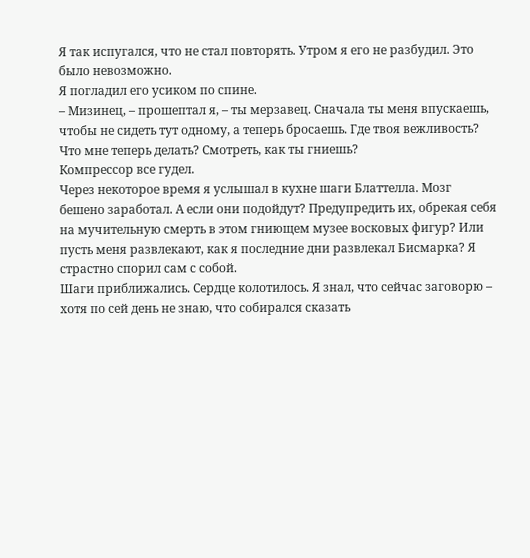Я так испугался, что не стал повторять. Утром я его не разбудил. Это было невозможно.
Я погладил его усиком по спине.
– Мизинец, – прошептал я, – ты мерзавец. Сначала ты меня впускаешь, чтобы не сидеть тут одному, а теперь бросаешь. Где твоя вежливость? Что мне теперь делать? Смотреть, как ты гниешь?
Компрессор все гудел.
Через некоторое время я услышал в кухне шаги Блаттелла. Мозг бешено заработал. А если они подойдут? Предупредить их, обрекая себя на мучительную смерть в этом гниющем музее восковых фигур? Или пусть меня развлекают, как я последние дни развлекал Бисмарка? Я страстно спорил сам с собой.
Шаги приближались. Сердце колотилось. Я знал, что сейчас заговорю – хотя по сей день не знаю, что собирался сказать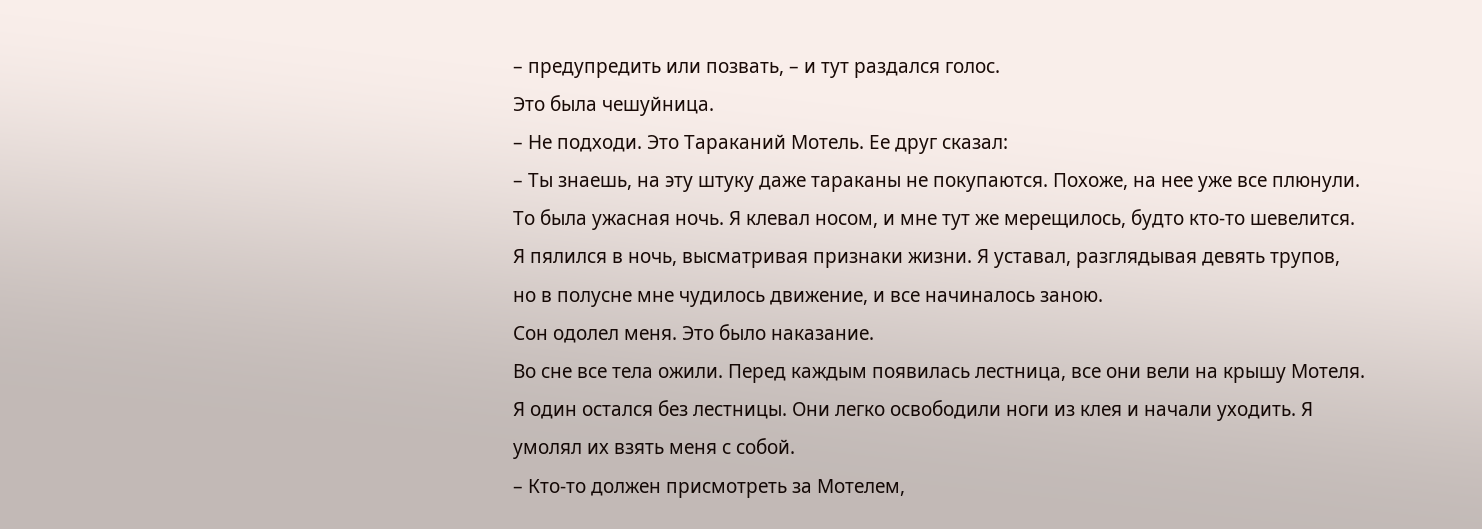– предупредить или позвать, – и тут раздался голос.
Это была чешуйница.
– Не подходи. Это Тараканий Мотель. Ее друг сказал:
– Ты знаешь, на эту штуку даже тараканы не покупаются. Похоже, на нее уже все плюнули.
То была ужасная ночь. Я клевал носом, и мне тут же мерещилось, будто кто-то шевелится. Я пялился в ночь, высматривая признаки жизни. Я уставал, разглядывая девять трупов, но в полусне мне чудилось движение, и все начиналось заною.
Сон одолел меня. Это было наказание.
Во сне все тела ожили. Перед каждым появилась лестница, все они вели на крышу Мотеля. Я один остался без лестницы. Они легко освободили ноги из клея и начали уходить. Я умолял их взять меня с собой.
– Кто-то должен присмотреть за Мотелем,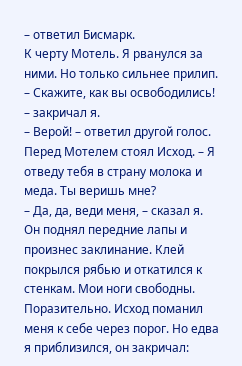– ответил Бисмарк.
К черту Мотель. Я рванулся за ними. Но только сильнее прилип.
– Скажите, как вы освободились! – закричал я.
– Верой! – ответил другой голос. Перед Мотелем стоял Исход. – Я отведу тебя в страну молока и меда. Ты веришь мне?
– Да, да, веди меня, – сказал я. Он поднял передние лапы и произнес заклинание. Клей покрылся рябью и откатился к стенкам. Мои ноги свободны. Поразительно. Исход поманил меня к себе через порог. Но едва я приблизился, он закричал: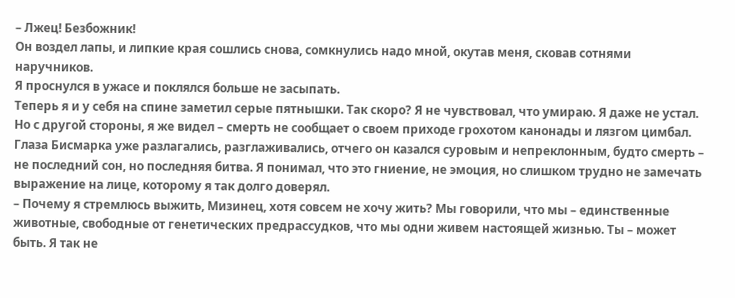– Лжец! Безбожник!
Он воздел лапы, и липкие края сошлись снова, сомкнулись надо мной, окутав меня, сковав сотнями наручников.
Я проснулся в ужасе и поклялся больше не засыпать.
Теперь я и у себя на спине заметил серые пятнышки. Так скоро? Я не чувствовал, что умираю. Я даже не устал. Но с другой стороны, я же видел – смерть не сообщает о своем приходе грохотом канонады и лязгом цимбал.
Глаза Бисмарка уже разлагались, разглаживались, отчего он казался суровым и непреклонным, будто смерть – не последний сон, но последняя битва. Я понимал, что это гниение, не эмоция, но слишком трудно не замечать выражение на лице, которому я так долго доверял.
– Почему я стремлюсь выжить, Мизинец, хотя совсем не хочу жить? Мы говорили, что мы – единственные животные, свободные от генетических предрассудков, что мы одни живем настоящей жизнью. Ты – может быть. Я так не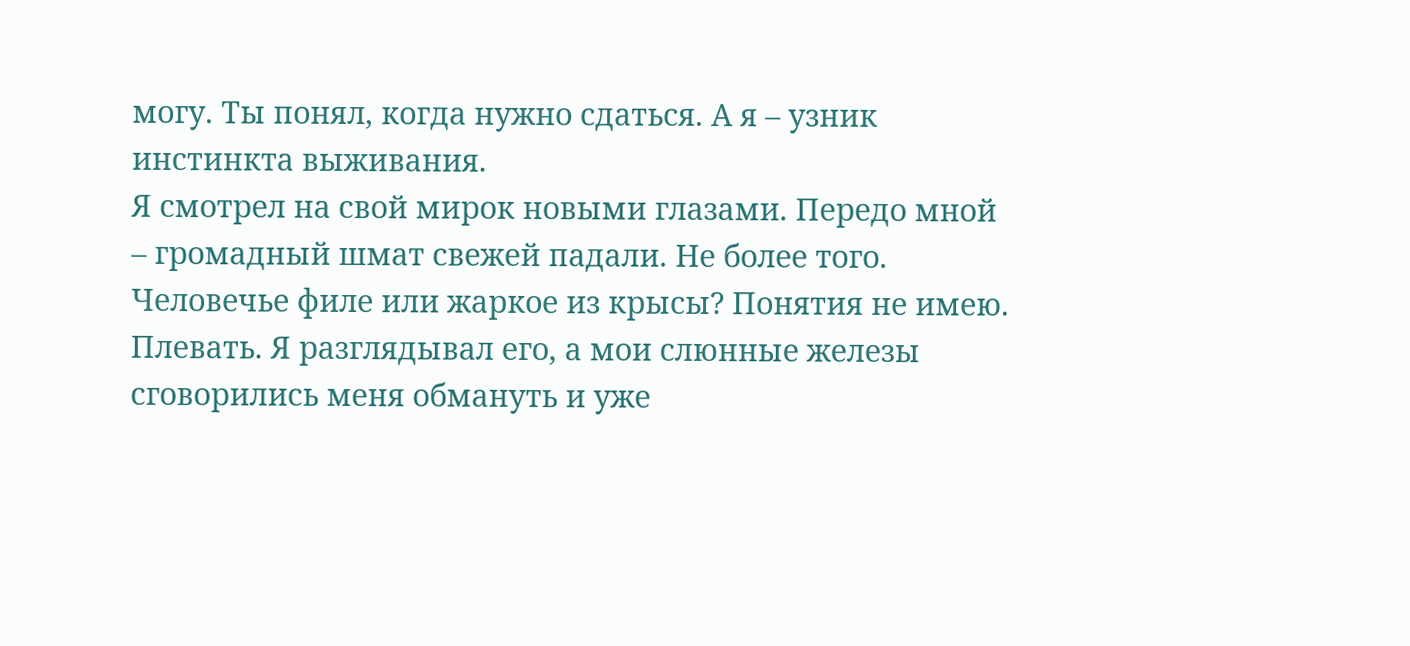могу. Ты понял, когда нужно сдаться. А я – узник инстинкта выживания.
Я смотрел на свой мирок новыми глазами. Передо мной – громадный шмат свежей падали. Не более того. Человечье филе или жаркое из крысы? Понятия не имею. Плевать. Я разглядывал его, а мои слюнные железы сговорились меня обмануть и уже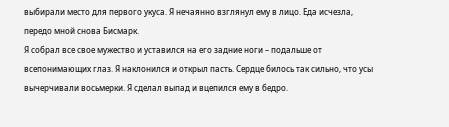выбирали место для первого укуса. Я нечаянно взглянул ему в лицо. Еда исчезла, передо мной снова Бисмарк.
Я собрал все свое мужество и уставился на его задние ноги – подальше от всепонимающих глаз. Я наклонился и открыл пасть. Сердце билось так сильно, что усы вычерчивали восьмерки. Я сделал выпад и вцепился ему в бедро.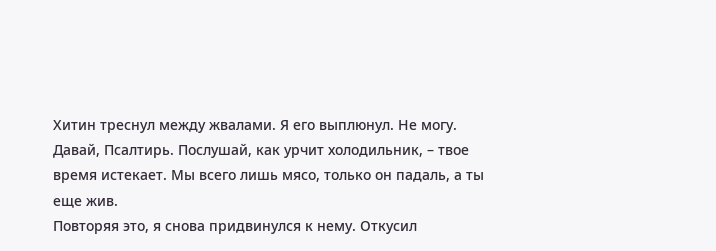Хитин треснул между жвалами. Я его выплюнул. Не могу.
Давай, Псалтирь. Послушай, как урчит холодильник, – твое время истекает. Мы всего лишь мясо, только он падаль, а ты еще жив.
Повторяя это, я снова придвинулся к нему. Откусил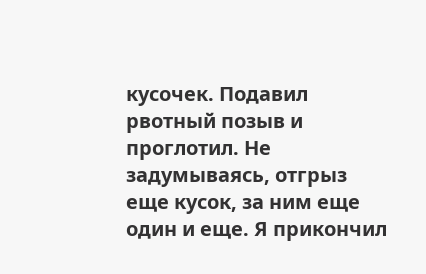кусочек. Подавил рвотный позыв и проглотил. Не задумываясь, отгрыз еще кусок, за ним еще один и еще. Я прикончил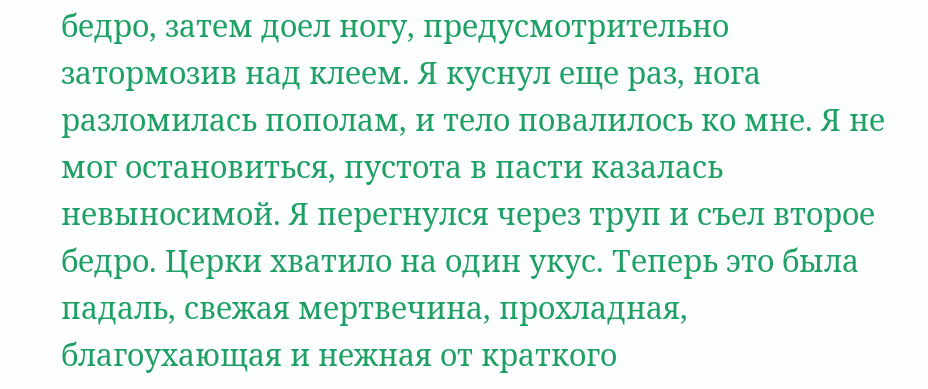бедро, затем доел ногу, предусмотрительно затормозив над клеем. Я куснул еще раз, нога разломилась пополам, и тело повалилось ко мне. Я не мог остановиться, пустота в пасти казалась невыносимой. Я перегнулся через труп и съел второе бедро. Церки хватило на один укус. Теперь это была падаль, свежая мертвечина, прохладная, благоухающая и нежная от краткого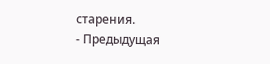старения.
- Предыдущая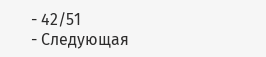- 42/51
- Следующая